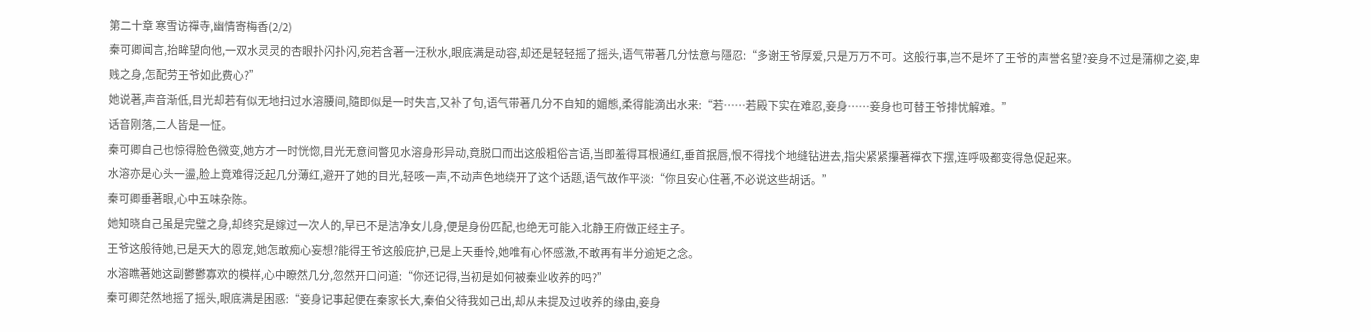第二十章 寒雪访禪寺,幽情寄梅香(2/2)
秦可卿闻言,抬眸望向他,一双水灵灵的杏眼扑闪扑闪,宛若含著一汪秋水,眼底满是动容,却还是轻轻摇了摇头,语气带著几分怯意与隱忍:“多谢王爷厚爱,只是万万不可。这般行事,岂不是坏了王爷的声誉名望?妾身不过是蒲柳之姿,卑贱之身,怎配劳王爷如此费心?”
她说著,声音渐低,目光却若有似无地扫过水溶腰间,隨即似是一时失言,又补了句,语气带著几分不自知的媚態,柔得能滴出水来:“若……若殿下实在难忍,妾身……妾身也可替王爷排忧解难。”
话音刚落,二人皆是一怔。
秦可卿自己也惊得脸色微变,她方才一时恍惚,目光无意间瞥见水溶身形异动,竟脱口而出这般粗俗言语,当即羞得耳根通红,垂首抿唇,恨不得找个地缝钻进去,指尖紧紧攥著禪衣下摆,连呼吸都变得急促起来。
水溶亦是心头一盪,脸上竟难得泛起几分薄红,避开了她的目光,轻咳一声,不动声色地绕开了这个话题,语气故作平淡:“你且安心住著,不必说这些胡话。”
秦可卿垂著眼,心中五味杂陈。
她知晓自己虽是完璧之身,却终究是嫁过一次人的,早已不是洁净女儿身,便是身份匹配,也绝无可能入北静王府做正经主子。
王爷这般待她,已是天大的恩宠,她怎敢痴心妄想?能得王爷这般庇护,已是上天垂怜,她唯有心怀感激,不敢再有半分逾矩之念。
水溶瞧著她这副鬱鬱寡欢的模样,心中瞭然几分,忽然开口问道:“你还记得,当初是如何被秦业收养的吗?”
秦可卿茫然地摇了摇头,眼底满是困惑:“妾身记事起便在秦家长大,秦伯父待我如己出,却从未提及过收养的缘由,妾身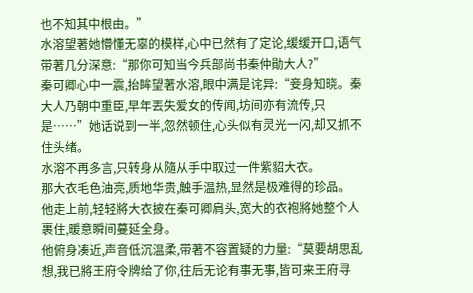也不知其中根由。”
水溶望著她懵懂无辜的模样,心中已然有了定论,缓缓开口,语气带著几分深意:“那你可知当今兵部尚书秦仲勛大人?”
秦可卿心中一震,抬眸望著水溶,眼中满是诧异:“妾身知晓。秦大人乃朝中重臣,早年丟失爱女的传闻,坊间亦有流传,只是……”她话说到一半,忽然顿住,心头似有灵光一闪,却又抓不住头绪。
水溶不再多言,只转身从隨从手中取过一件紫貂大衣。
那大衣毛色油亮,质地华贵,触手温热,显然是极难得的珍品。
他走上前,轻轻將大衣披在秦可卿肩头,宽大的衣袍將她整个人裹住,暖意瞬间蔓延全身。
他俯身凑近,声音低沉温柔,带著不容置疑的力量:“莫要胡思乱想,我已將王府令牌给了你,往后无论有事无事,皆可来王府寻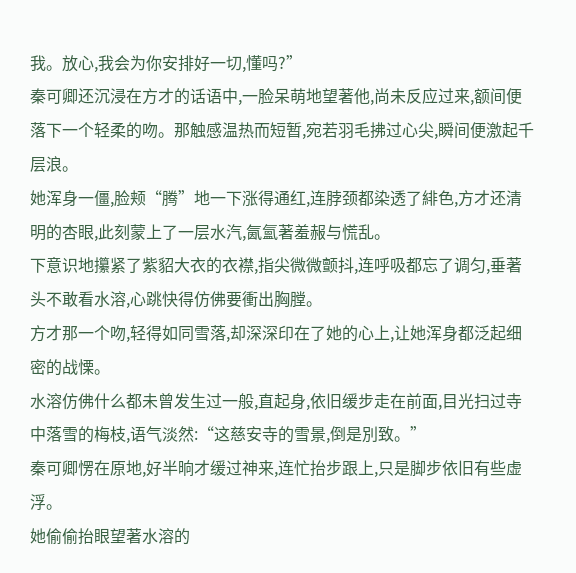我。放心,我会为你安排好一切,懂吗?”
秦可卿还沉浸在方才的话语中,一脸呆萌地望著他,尚未反应过来,额间便落下一个轻柔的吻。那触感温热而短暂,宛若羽毛拂过心尖,瞬间便激起千层浪。
她浑身一僵,脸颊“腾”地一下涨得通红,连脖颈都染透了緋色,方才还清明的杏眼,此刻蒙上了一层水汽,氤氳著羞赧与慌乱。
下意识地攥紧了紫貂大衣的衣襟,指尖微微颤抖,连呼吸都忘了调匀,垂著头不敢看水溶,心跳快得仿佛要衝出胸膛。
方才那一个吻,轻得如同雪落,却深深印在了她的心上,让她浑身都泛起细密的战慄。
水溶仿佛什么都未曾发生过一般,直起身,依旧缓步走在前面,目光扫过寺中落雪的梅枝,语气淡然:“这慈安寺的雪景,倒是別致。”
秦可卿愣在原地,好半晌才缓过神来,连忙抬步跟上,只是脚步依旧有些虚浮。
她偷偷抬眼望著水溶的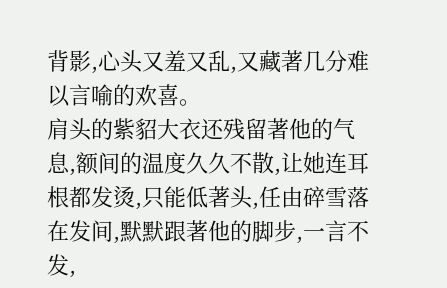背影,心头又羞又乱,又藏著几分难以言喻的欢喜。
肩头的紫貂大衣还残留著他的气息,额间的温度久久不散,让她连耳根都发烫,只能低著头,任由碎雪落在发间,默默跟著他的脚步,一言不发,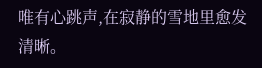唯有心跳声,在寂静的雪地里愈发清晰。